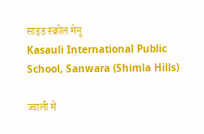साइड स्क्रोल मेनू
Kasauli International Public School, Sanwara (Shimla Hills)

ज्वाली में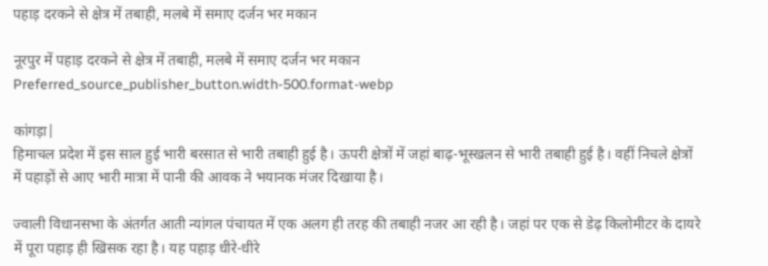पहाड़ दरकने से क्षेत्र में तबाही, मलबे में समाए दर्जन भर मकान

नूरपुर में पहाड़ दरकने से क्षेत्र में तबाही, मलबे में समाए दर्जन भर मकान
Preferred_source_publisher_button.width-500.format-webp

कांगड़ा|
हिमाचल प्रदेश में इस साल हुई भारी बरसात से भारी तबाही हुई है। ऊपरी क्षेत्रों में जहां बाढ़-भूस्खलन से भारी तबाही हुई है। वहीं निचले क्षेत्रों में पहाड़ों से आए भारी मात्रा में पानी की आवक ने भयानक मंजर दिखाया है।

ज्वाली विधानसभा के अंतर्गत आती न्यांगल पंचायत में एक अलग ही तरह की तबाही नजर आ रही है। जहां पर एक से डेढ़ किलोमीटर के दायरे में पूरा पहाड़ ही खिसक रहा है। यह पहाड़ धीरे-धीरे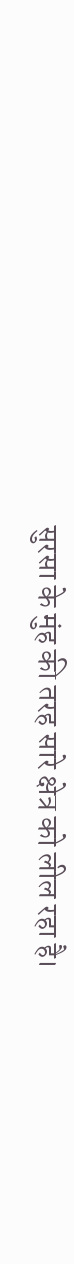सुरसा के मुंह की तरह सारे क्षेत्र को लील रहा है।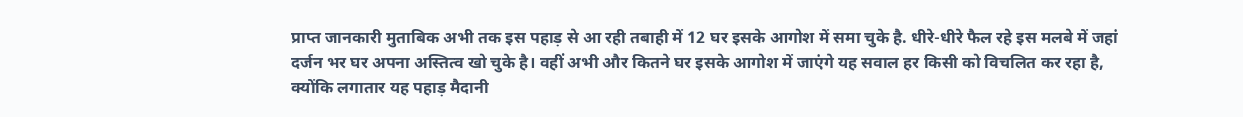प्राप्त जानकारी मुताबिक अभी तक इस पहाड़ से आ रही तबाही में 12 घर इसके आगोश में समा चुके है. धीरे-धीरे फैल रहे इस मलबे में जहां दर्जन भर घर अपना अस्तित्व खो चुके है। वहीं अभी और कितने घर इसके आगोश में जाएंगे यह सवाल हर किसी को विचलित कर रहा है, क्योंकि लगातार यह पहाड़ मैदानी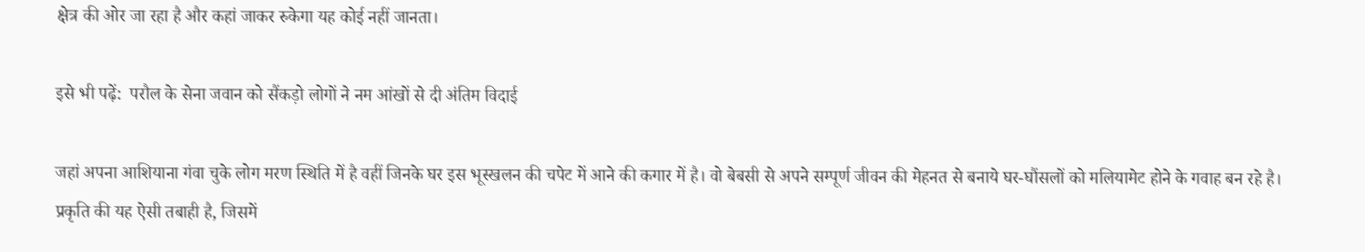क्षेत्र की ओर जा रहा है और कहां जाकर रुकेगा यह कोई नहीं जानता।

इसे भी पढ़ें:  परौल के सेना जवान को सैंकड़ो लोगों ने नम आंखों से दी अंतिम विदाई

जहां अपना आशियाना गंवा चुके लोग मरण स्थिति में है वहीं जिनके घर इस भूस्खलन की चपेट में आने की कगार में है। वो बेबसी से अपने सम्पूर्ण जीवन की मेहनत से बनाये घर-घौंसलों को मलियामेट होने के गवाह बन रहे है। प्रकृति की यह ऐसी तबाही है, जिसमें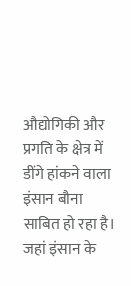औद्योगिकी और प्रगति के क्षेत्र में डींगे हांकने वाला इंसान बौना साबित हो रहा है। जहां इंसान के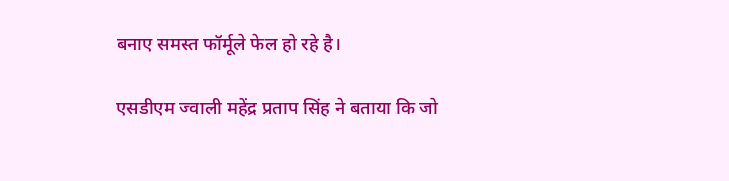बनाए समस्त फॉर्मूले फेल हो रहे है।

एसडीएम ज्वाली महेंद्र प्रताप सिंह ने बताया कि जो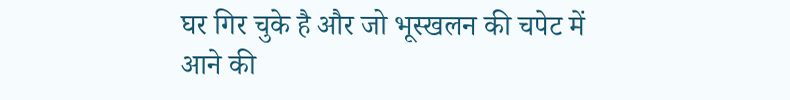घर गिर चुके है और जो भूस्खलन की चपेट में आने की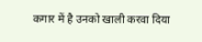कगार में है उनको खाली करवा दिया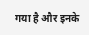गया है और इनके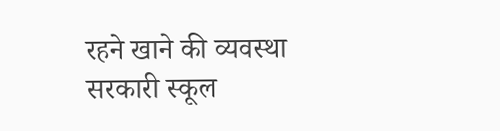रहने खाने की व्यवस्था सरकारी स्कूल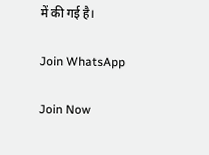में की गई है।

Join WhatsApp

Join Now